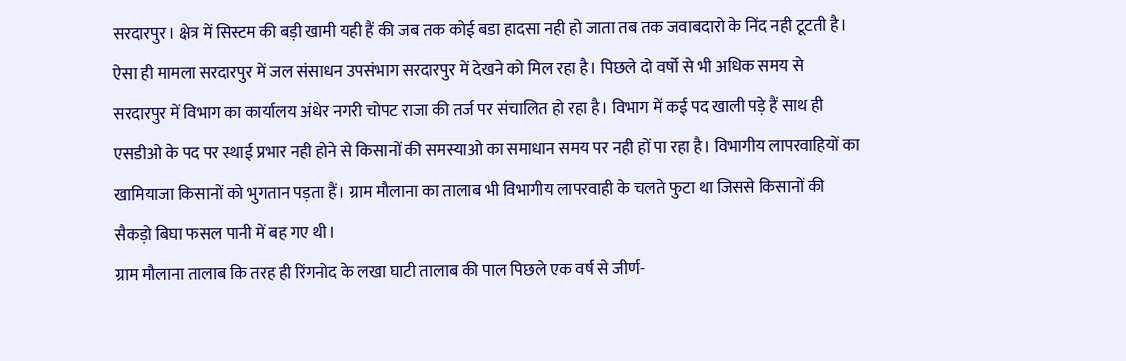सरदारपुर। क्षेत्र में सिस्टम की बड़ी खामी यही हैं की जब तक कोई बडा हादसा नही हो जाता तब तक जवाबदारो के निंद नही टूटती है। ऐसा ही मामला सरदारपुर में जल संसाधन उपसंभाग सरदारपुर में देखने को मिल रहा है। पिछले दो वर्षो से भी अधिक समय से सरदारपुर में विभाग का कार्यालय अंधेर नगरी चोपट राजा की तर्ज पर संचालित हो रहा है। विभाग में कई पद खाली पड़े हैं साथ ही एसडीओ के पद पर स्थाई प्रभार नही होने से किसानों की समस्याओ का समाधान समय पर नही हों पा रहा है। विभागीय लापरवाहियों का खामियाजा किसानों को भुगतान पड़ता हैं। ग्राम मौलाना का तालाब भी विभागीय लापरवाही के चलते फुटा था जिससे किसानों की सैकड़ो बिघा फसल पानी में बह गए थी।
ग्राम मौलाना तालाब कि तरह ही रिंगनोद के लखा घाटी तालाब की पाल पिछले एक वर्ष से जीर्ण-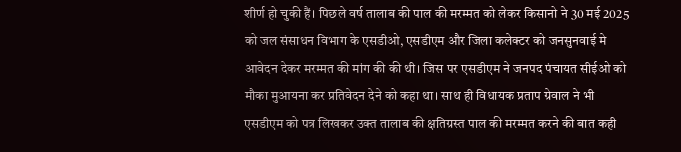शीर्ण हो चुकी हैं। पिछले वर्ष तालाब की पाल की मरम्मत को लेकर किसानो ने 30 मई 2025 को जल संसाधन विभाग के एसडीओ, एसडीएम और जिला कलेक्टर को जनसुनवाई मे आवेदन देकर मरम्मत की मांग की की थी। जिस पर एसडीएम ने जनपद पंचायत सीईओ को मौका मुआयना कर प्रतिवेदन देने को कहा था। साथ ही विधायक प्रताप ग्रेवाल ने भी एसडीएम को पत्र लिखकर उक्त तालाब की क्षतिग्रस्त पाल की मरम्मत करने की बात कही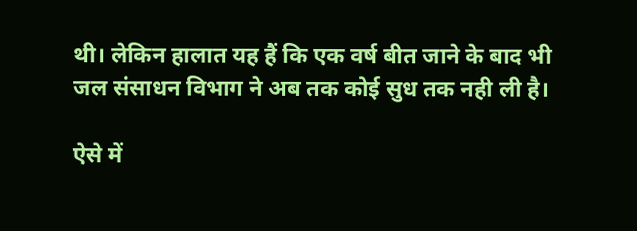थी। लेकिन हालात यह हैं कि एक वर्ष बीत जाने के बाद भी जल संसाधन विभाग ने अब तक कोई सुध तक नही ली है।

ऐसे में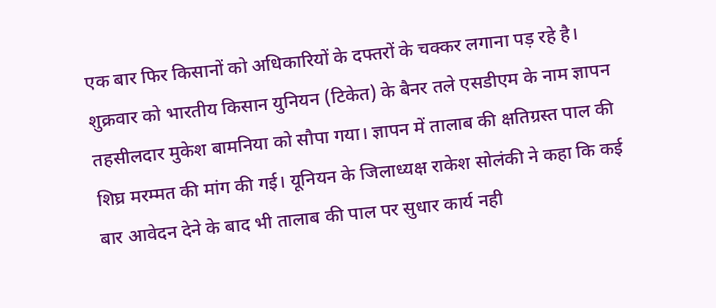एक बार फिर किसानों को अधिकारियों के दफ्तरों के चक्कर लगाना पड़ रहे है। शुक्रवार को भारतीय किसान युनियन (टिकेत) के बैनर तले एसडीएम के नाम ज्ञापन तहसीलदार मुकेश बामनिया को सौपा गया। ज्ञापन में तालाब की क्षतिग्रस्त पाल की शिघ्र मरम्मत की मांग की गई। यूनियन के जिलाध्यक्ष राकेश सोलंकी ने कहा कि कई बार आवेदन देने के बाद भी तालाब की पाल पर सुधार कार्य नही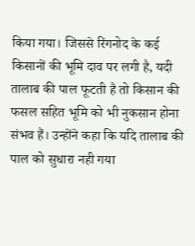किया गया। जिससे रिंगनोद के कई किसानों की भूमि दाव पर लगी है, यदी तालाब की पाल फूटती है तो किसान की फसल सहित भूमि को भी नुकसान होना संभव हैं। उन्होंने कहा कि यदि तालाब की पाल को सुधारा नही गया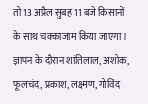तो 13 अप्रैल सुबह 11 बजे किसानों के साथ चक्काजाम किया जाएगा। ज्ञापन के दौरान शांतिलाल, अशोक, फूलचंद, प्रकाश, लक्ष्मण, गोविंद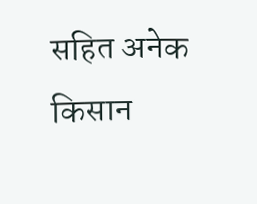सहित अनेक किसान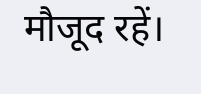मौजूद रहें।